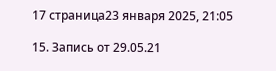17 страница23 января 2025, 21:05

15. Запись от 29.05.21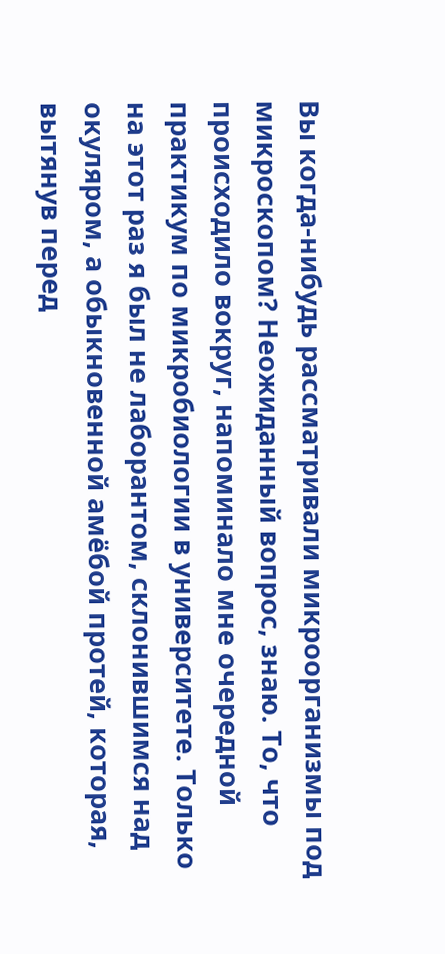Вы когда-нибудь рассматривали микроорганизмы под микроскопом? Неожиданный вопрос, знаю. То, что происходило вокруг, напоминало мне очередной практикум по микробиологии в университете. Только на этот раз я был не лаборантом, склонившимся над окуляром, а обыкновенной амёбой протей, которая, вытянув перед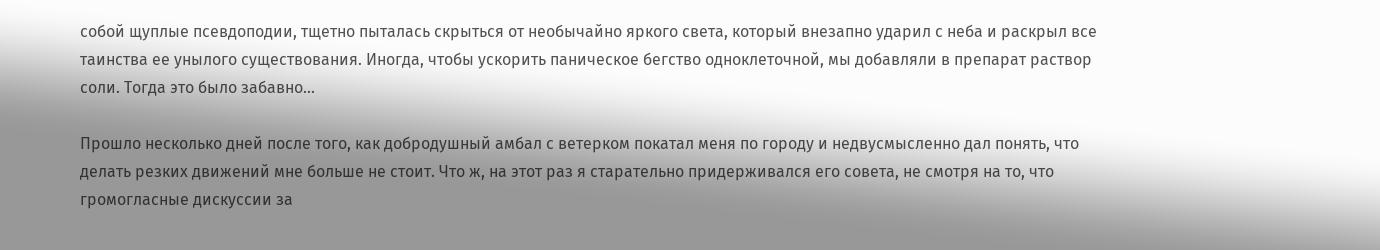собой щуплые псевдоподии, тщетно пыталась скрыться от необычайно яркого света, который внезапно ударил с неба и раскрыл все таинства ее унылого существования. Иногда, чтобы ускорить паническое бегство одноклеточной, мы добавляли в препарат раствор соли. Тогда это было забавно...

Прошло несколько дней после того, как добродушный амбал с ветерком покатал меня по городу и недвусмысленно дал понять, что делать резких движений мне больше не стоит. Что ж, на этот раз я старательно придерживался его совета, не смотря на то, что громогласные дискуссии за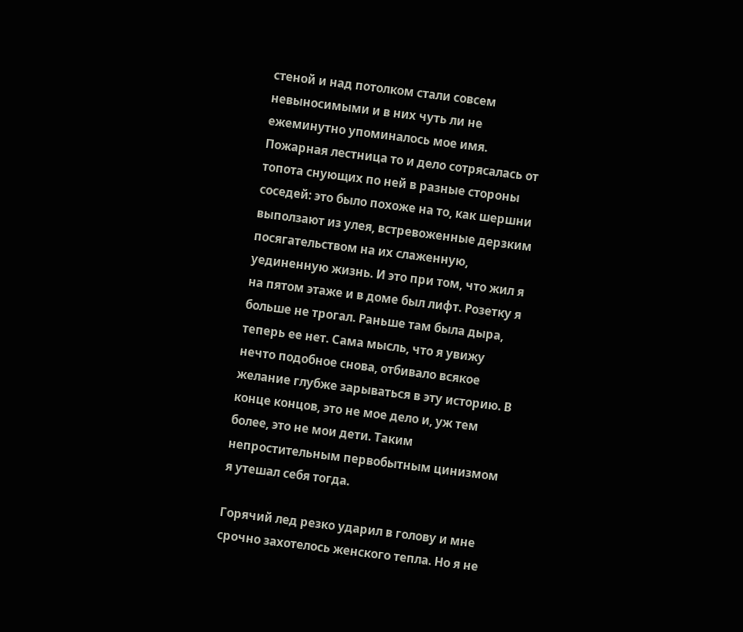стеной и над потолком стали совсем невыносимыми и в них чуть ли не ежеминутно упоминалось мое имя. Пожарная лестница то и дело сотрясалась от топота снующих по ней в разные стороны соседей: это было похоже на то, как шершни выползают из улея, встревоженные дерзким посягательством на их слаженную, уединенную жизнь. И это при том, что жил я на пятом этаже и в доме был лифт. Розетку я больше не трогал. Раньше там была дыра, теперь ее нет. Сама мысль, что я увижу нечто подобное снова, отбивало всякое желание глубже зарываться в эту историю. В конце концов, это не мое дело и, уж тем более, это не мои дети. Таким непростительным первобытным цинизмом я утешал себя тогда.

Горячий лед резко ударил в голову и мне срочно захотелось женского тепла. Но я не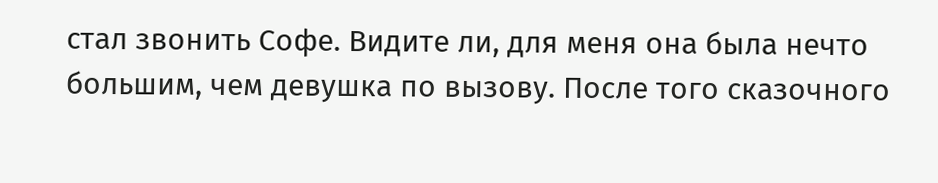стал звонить Софе. Видите ли, для меня она была нечто большим, чем девушка по вызову. После того сказочного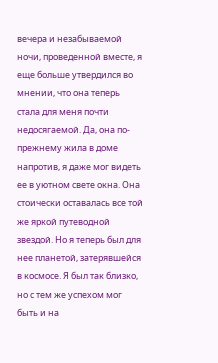вечера и незабываемой ночи, проведенной вместе, я еще больше утвердился во мнении, что она теперь стала для меня почти недосягаемой. Да, она по-прежнему жила в доме напротив, я даже мог видеть ее в уютном свете окна. Она стоически оставалась все той же яркой путеводной звездой. Но я теперь был для нее планетой, затерявшейся в космосе. Я был так близко, но с тем же успехом мог быть и на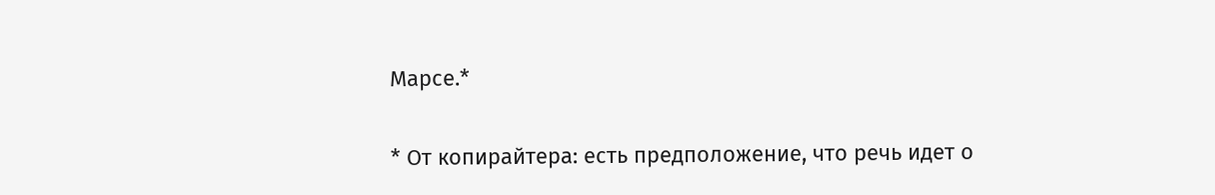Марсе.*

* От копирайтера: есть предположение, что речь идет о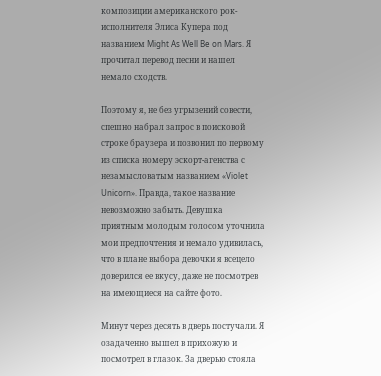композиции американского рок-исполнителя Элиса Купера под названием Might As Well Be on Mars. Я прочитал перевод песни и нашел немало сходств.

Поэтому я, не без угрызений совести, спешно набрал запрос в поисковой строке браузера и позвонил по первому из списка номеру эскорт-агенства с незамысловатым названием «Violet Unicorn». Правда, такое название невозможно забыть. Девушка приятным молодым голосом уточнила мои предпочтения и немало удивилась, что в плане выбора девочки я всецело доверился ее вкусу, даже не посмотрев на имеющиеся на сайте фото.

Минут через десять в дверь постучали. Я озадаченно вышел в прихожую и посмотрел в глазок. За дверью стояла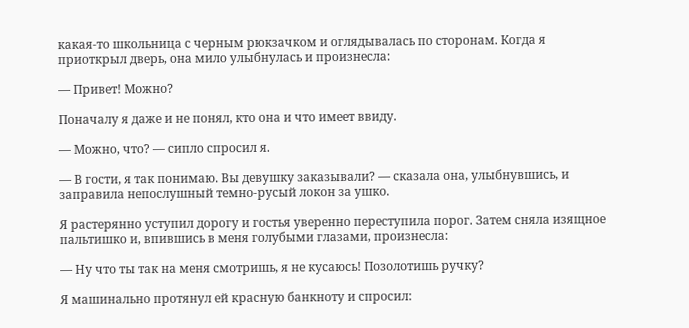какая-то школьница с черным рюкзачком и оглядывалась по сторонам. Когда я приоткрыл дверь, она мило улыбнулась и произнесла:

— Привет! Можно?

Поначалу я даже и не понял, кто она и что имеет ввиду.

— Можно, что? — сипло спросил я.

— В гости, я так понимаю. Вы девушку заказывали? — сказала она, улыбнувшись, и заправила непослушный темно-русый локон за ушко.

Я растерянно уступил дорогу и гостья уверенно переступила порог. Затем сняла изящное пальтишко и, впившись в меня голубыми глазами, произнесла:

— Ну что ты так на меня смотришь, я не кусаюсь! Позолотишь ручку?

Я машинально протянул ей красную банкноту и спросил: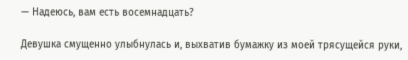— Надеюсь, вам есть восемнадцать?

Девушка смущенно улыбнулась и, выхватив бумажку из моей трясущейся руки,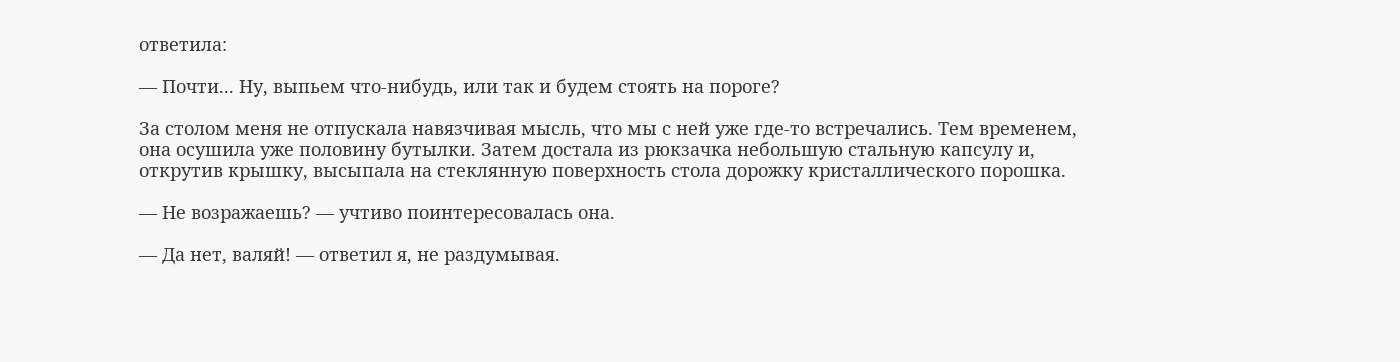ответила:

— Почти... Ну, выпьем что-нибудь, или так и будем стоять на пороге?

За столом меня не отпускала навязчивая мысль, что мы с ней уже где-то встречались. Тем временем, она осушила уже половину бутылки. Затем достала из рюкзачка небольшую стальную капсулу и, открутив крышку, высыпала на стеклянную поверхность стола дорожку кристаллического порошка.

— Не возражаешь? — учтиво поинтересовалась она.

— Да нет, валяй! — ответил я, не раздумывая.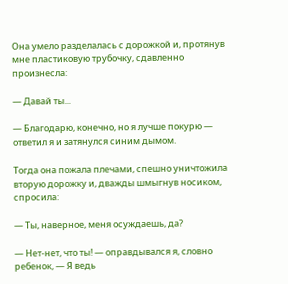Она умело разделалась с дорожкой и, протянув мне пластиковую трубочку, сдавленно произнесла:

— Давай ты...

— Благодарю, конечно, но я лучше покурю — ответил я и затянулся синим дымом.

Тогда она пожала плечами, спешно уничтожила вторую дорожку и, дважды шмыгнув носиком, спросила:

— Ты, наверное, меня осуждаешь, да?

— Нет-нет, что ты! — оправдывался я, словно ребенок, — Я ведь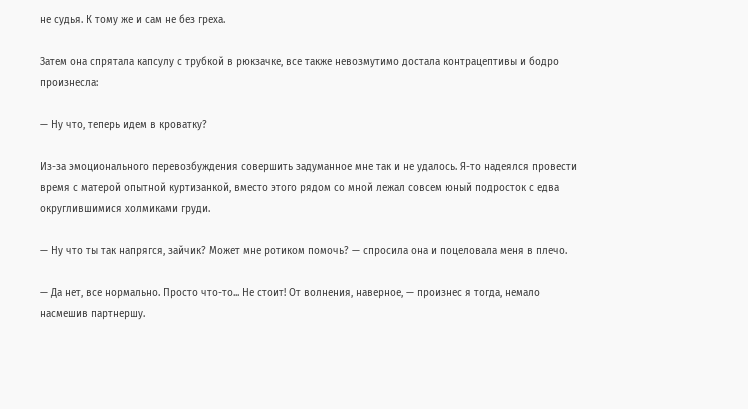не судья. К тому же и сам не без греха.

Затем она спрятала капсулу с трубкой в рюкзачке, все также невозмутимо достала контрацептивы и бодро произнесла:

— Ну что, теперь идем в кроватку?

Из-за эмоционального перевозбуждения совершить задуманное мне так и не удалось. Я-то надеялся провести время с матерой опытной куртизанкой, вместо этого рядом со мной лежал совсем юный подросток с едва округлившимися холмиками груди.

— Ну что ты так напрягся, зайчик? Может мне ротиком помочь? — спросила она и поцеловала меня в плечо.

— Да нет, все нормально. Просто что-то... Не стоит! От волнения, наверное, — произнес я тогда, немало насмешив партнершу.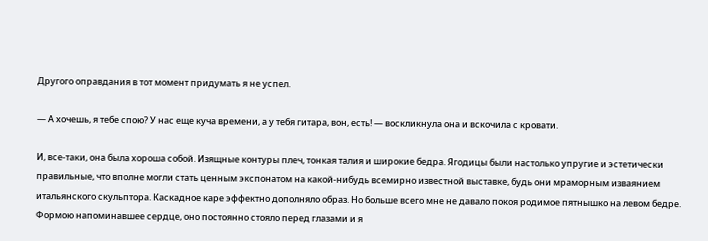Другого оправдания в тот момент придумать я не успел.

— А хочешь, я тебе спою? У нас еще куча времени, а у тебя гитара, вон, есть! — воскликнула она и вскочила с кровати.

И, все-таки, она была хороша собой. Изящные контуры плеч, тонкая талия и широкие бедра. Ягодицы были настолько упругие и эстетически правильные, что вполне могли стать ценным экспонатом на какой-нибудь всемирно известной выставке, будь они мраморным изваянием итальянского скульптора. Каскадное каре эффектно дополняло образ. Но больше всего мне не давало покоя родимое пятнышко на левом бедре. Формою напоминавшее сердце, оно постоянно стояло перед глазами и я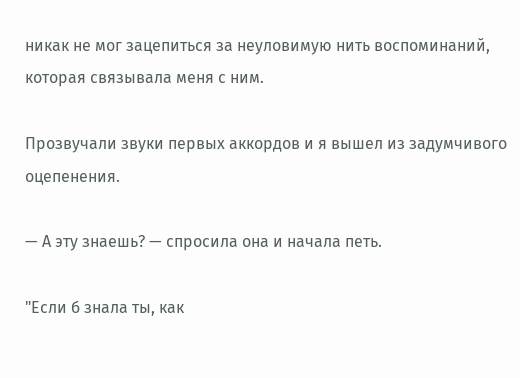никак не мог зацепиться за неуловимую нить воспоминаний, которая связывала меня с ним.

Прозвучали звуки первых аккордов и я вышел из задумчивого оцепенения.

— А эту знаешь? — спросила она и начала петь.

"Если б знала ты, как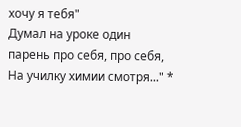хочу я тебя"
Думал на уроке один парень про себя, про себя,
На училку химии смотря..." *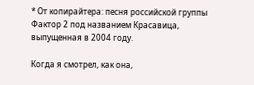* От копирайтера: песня российской группы Фактор 2 под названием Красавица, выпущенная в 2004 году.

Когда я смотрел, как она,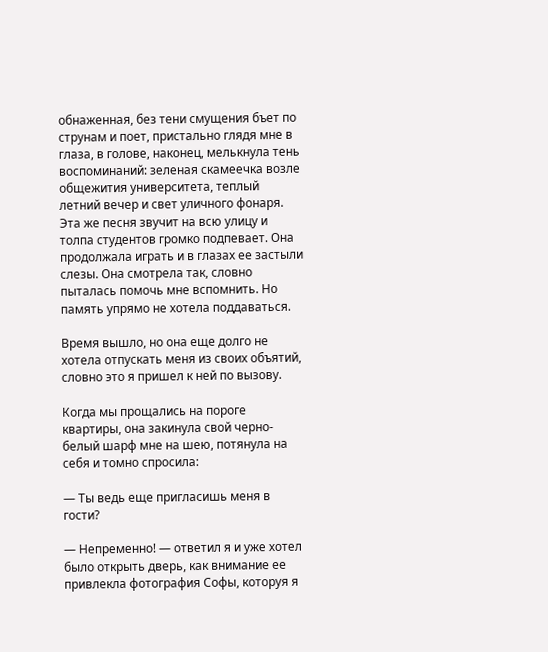обнаженная, без тени смущения бъет по струнам и поет, пристально глядя мне в глаза, в голове, наконец, мелькнула тень воспоминаний: зеленая скамеечка возле общежития университета, теплый летний вечер и свет уличного фонаря. Эта же песня звучит на всю улицу и толпа студентов громко подпевает. Она продолжала играть и в глазах ее застыли слезы. Она смотрела так, словно пыталась помочь мне вспомнить. Но память упрямо не хотела поддаваться.

Время вышло, но она еще долго не хотела отпускать меня из своих объятий, словно это я пришел к ней по вызову.

Когда мы прощались на пороге квартиры, она закинула свой черно-белый шарф мне на шею, потянула на себя и томно спросила:

— Ты ведь еще пригласишь меня в гости?

— Непременно! — ответил я и уже хотел было открыть дверь, как внимание ее привлекла фотография Софы, которуя я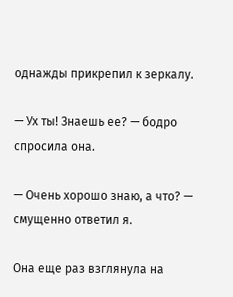однажды прикрепил к зеркалу.

— Ух ты! Знаешь ее? — бодро спросила она.

— Очень хорошо знаю, а что? — смущенно ответил я.

Она еще раз взглянула на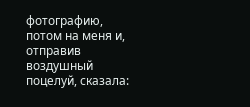фотографию, потом на меня и, отправив воздушный поцелуй, сказала: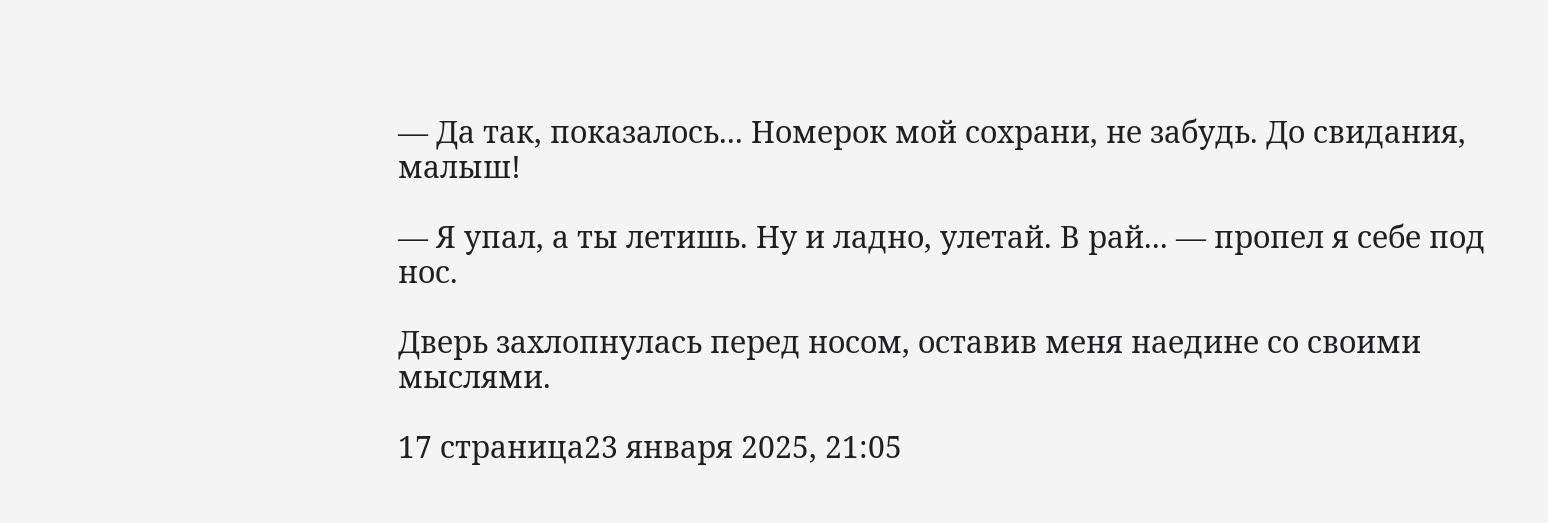— Да так, показалось... Номерок мой сохрани, не забудь. До свидания, малыш!

— Я упал, а ты летишь. Ну и ладно, улетай. В рай... — пропел я себе под нос.

Дверь захлопнулась перед носом, оставив меня наедине со своими мыслями.

17 страница23 января 2025, 21:05